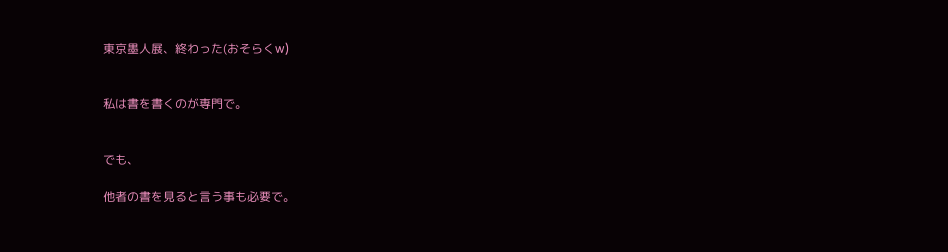東京墨人展、終わった(おそらくw)


私は書を書くのが専門で。


でも、

他者の書を見ると言う事も必要で。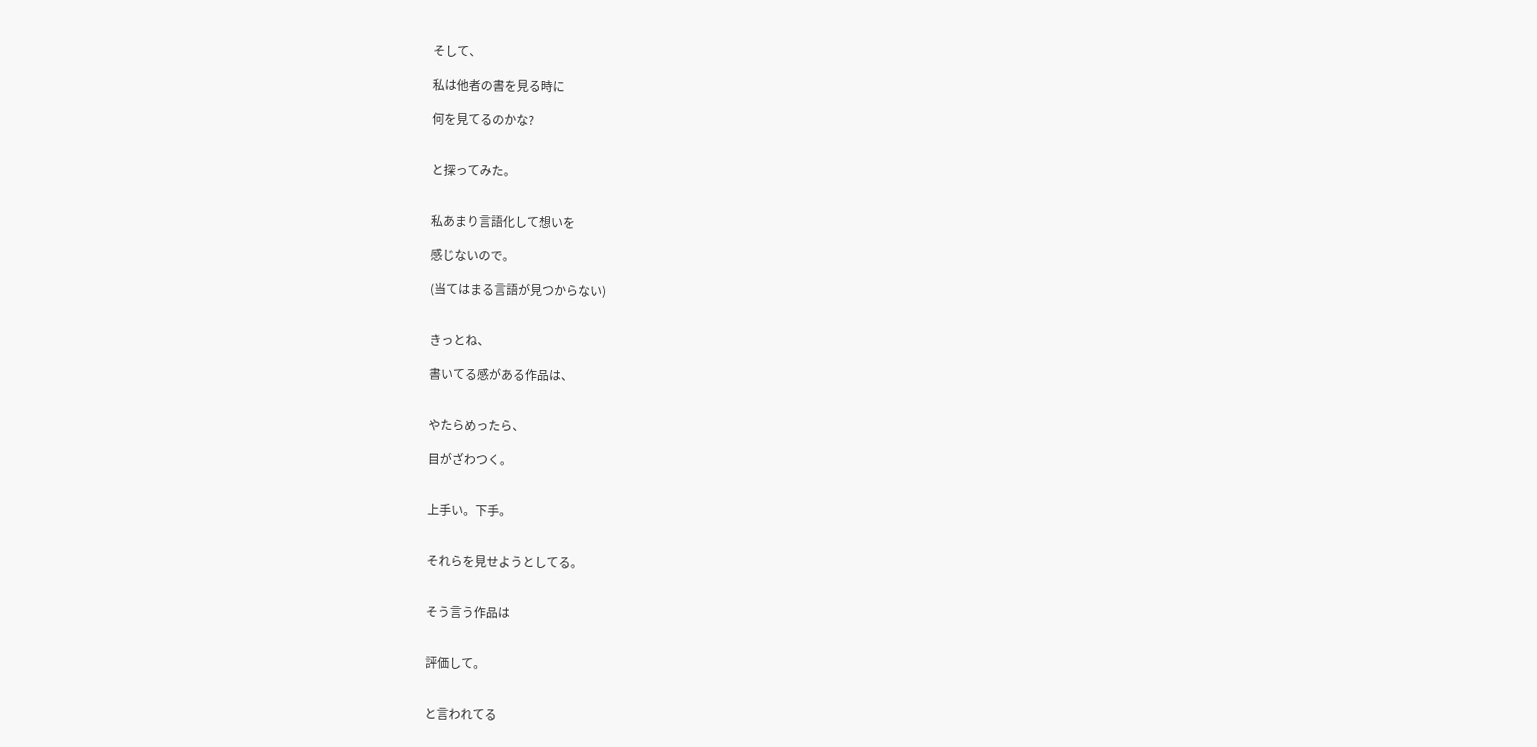そして、

私は他者の書を見る時に

何を見てるのかな?


と探ってみた。


私あまり言語化して想いを

感じないので。

(当てはまる言語が見つからない)


きっとね、

書いてる感がある作品は、


やたらめったら、

目がざわつく。


上手い。下手。


それらを見せようとしてる。


そう言う作品は


評価して。


と言われてる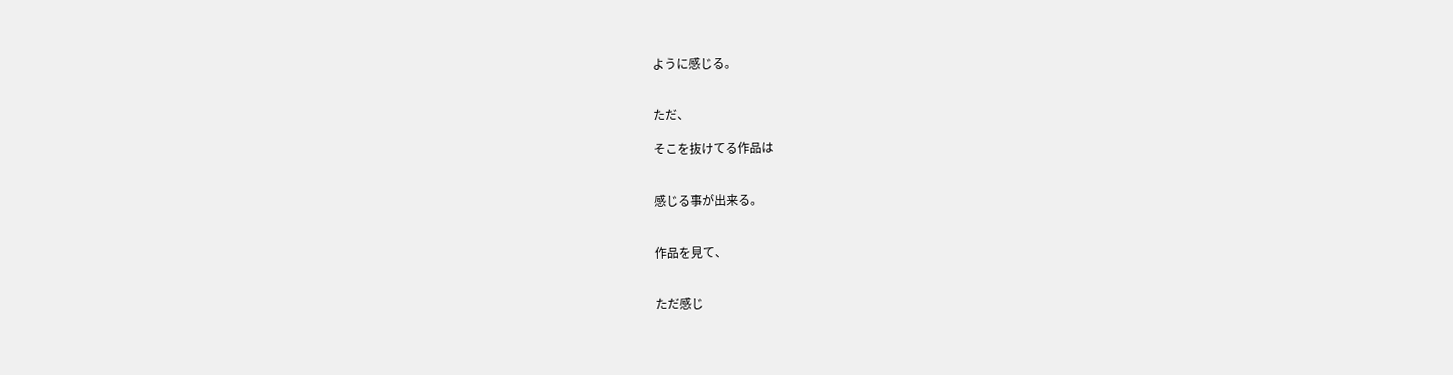ように感じる。


ただ、

そこを抜けてる作品は


感じる事が出来る。


作品を見て、


ただ感じ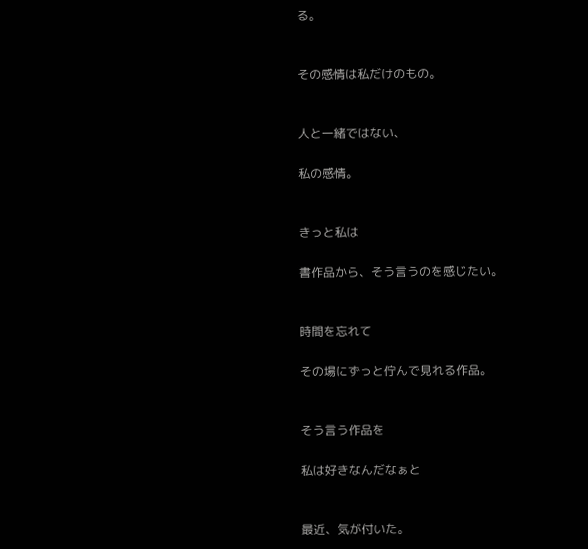る。


その感情は私だけのもの。


人と一緒ではない、

私の感情。


きっと私は

書作品から、そう言うのを感じたい。


時間を忘れて

その場にずっと佇んで見れる作品。


そう言う作品を

私は好きなんだなぁと


最近、気が付いた。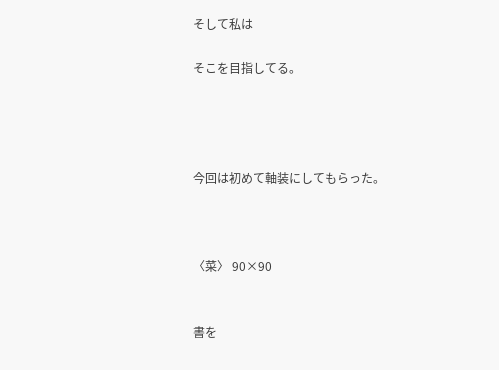そして私は

そこを目指してる。




今回は初めて軸装にしてもらった。



〈菜〉 90×90


書を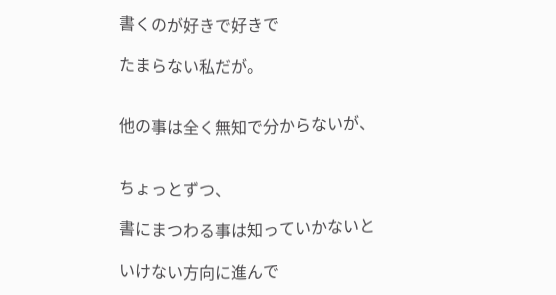書くのが好きで好きで

たまらない私だが。


他の事は全く無知で分からないが、


ちょっとずつ、

書にまつわる事は知っていかないと

いけない方向に進んで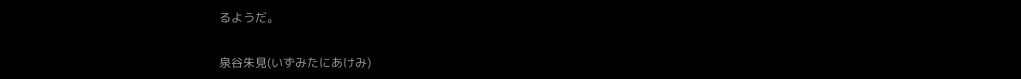るようだ。


泉谷朱見(いずみたにあけみ)